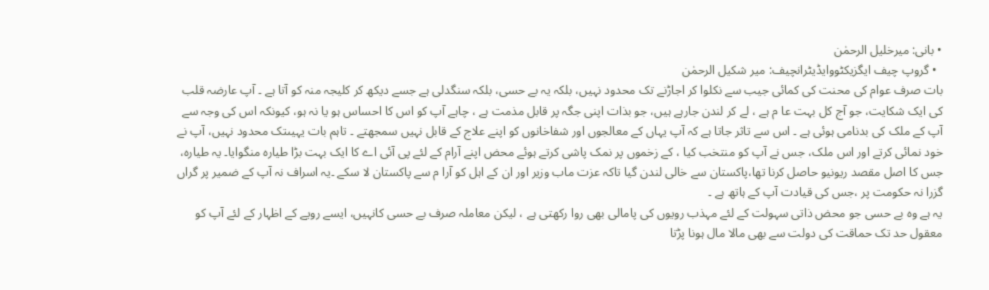• بانی: میرخلیل الرحمٰن
  • گروپ چیف ایگزیکٹووایڈیٹرانچیف: میر شکیل الرحمٰن
بات صرف عوام کی محنت کی کمائی جیب سے نکلوا کر اجاڑنے تک محدود نہیں، بلکہ یہ بے حسی، بلکہ سنگدلی ہے جسے دیکھ کر کلیجہ منہ کو آتا ہے ۔ آپ عارضہ قلب کی ایک شکایت، جو آج کل بہت عا م ہے ، لے کر لندن جارہے ہیں، جو بذات اپنی جگہ پر قابل مذمت ہے ، چاہے آپ کو اس کا احساس ہو یا نہ ہو، کیونکہ اس کی وجہ سے آپ کے ملک کی بدنامی ہوئی ہے ۔ اس سے تاثر جاتا ہے کہ آپ یہاں کے معالجوں اور شفاخانوں کو اپنے علاج کے قابل نہیں سمجھتے ۔ تاہم بات یہیںتک محدود نہیں، آپ نے خود نمائی کرتے اور اس ملک، جس نے آپ کو منتخب کیا ، کے زخموں پر نمک پاشی کرتے ہوئے محض اپنے آرام کے لئے پی آئی اے کا ایک بہت بڑا طیارہ منگوایا۔ یہ طیارہ، جس کا اصل مقصد ریونیو حاصل کرنا تھا،پاکستان سے خالی لندن گیا تاکہ عزت ماب وزیر اور ان کے اہل کو آرا م سے پاکستان لا سکے ۔یہ اسراف نہ آپ کے ضمیر پر گراں گزرا نہ حکومت پر ،جس کی قیادت آپ کے ہاتھ ہے ۔
یہ ہے وہ بے حسی جو محض ذاتی سہولت کے لئے مہذب رویوں کی پامالی بھی روا رکھتی ہے ، لیکن معاملہ صرف بے حسی کانہیں، ایسے رویے کے اظہار کے لئے آپ کو معقول حد تک حماقت کی دولت سے بھی مالا مال ہونا پڑتا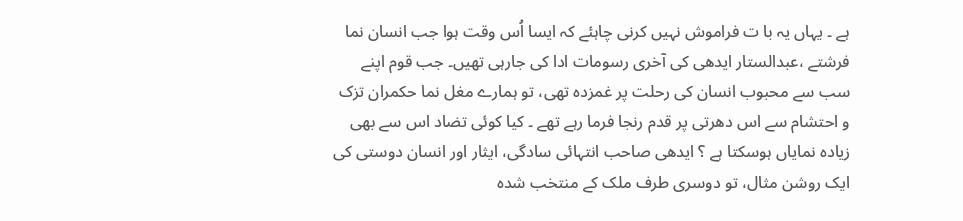ہے ۔ یہاں یہ با ت فراموش نہیں کرنی چاہئے کہ ایسا اُس وقت ہوا جب انسان نما فرشتے ،عبدالستار ایدھی کی آخری رسومات ادا کی جارہی تھیں۔ جب قوم اپنے سب سے محبوب انسان کی رحلت پر غمزدہ تھی، تو ہمارے مغل نما حکمران تزک و احتشام سے اس دھرتی پر قدم رنجا فرما رہے تھے ۔ کیا کوئی تضاد اس سے بھی زیادہ نمایاں ہوسکتا ہے ؟ ایدھی صاحب انتہائی سادگی، ایثار اور انسان دوستی کی ایک روشن مثال، تو دوسری طرف ملک کے منتخب شدہ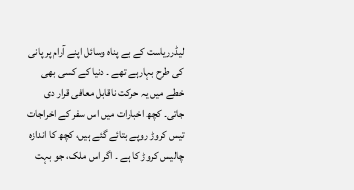لیڈرریاست کے بے پناہ وسائل اپنے آرام پر پانی کی طرح بہارہے تھے ۔ دنیا کے کسی بھی خطے میں یہ حرکت ناقابل معافی قرار دی جاتی۔ کچھ اخبارات میں اس سفر کے اخراجات تیس کروڑ روپے بتائے گئے ہیں، کچھ کا اندازہ چالیس کروڑ کا ہے ۔ اگر اس ملک، جو بہت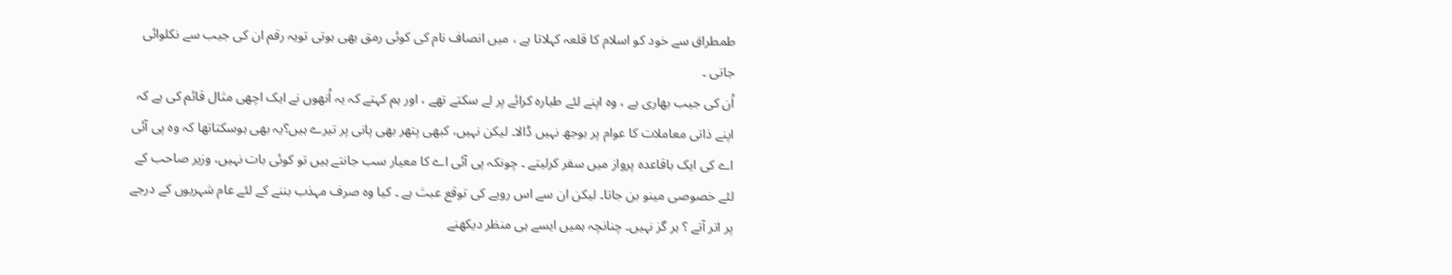طمطراق سے خود کو اسلام کا قلعہ کہلاتا ہے ، میں انصاف نام کی کوئی رمق بھی ہوتی تویہ رقم ان کی جیب سے نکلوائی جاتی ۔
اُن کی جیب بھاری ہے ، وہ اپنے لئے طیارہ کرائے پر لے سکتے تھے ، اور ہم کہتے کہ یہ اُنھوں نے ایک اچھی مثال قائم کی ہے کہ اپنے ذاتی معاملات کا عوام پر بوجھ نہیں ڈالا۔ لیکن نہیں، کبھی پتھر بھی پانی پر تیرے ہیں؟یہ بھی ہوسکتاتھا کہ وہ پی آئی اے کی ایک باقاعدہ پرواز میں سفر کرلیتے ۔ چونکہ پی آئی اے کا معیار سب جانتے ہیں تو کوئی بات نہیں، وزیر صاحب کے لئے خصوصی مینو بن جاتا۔ لیکن ان سے اس رویے کی توقع عبث ہے ۔ کیا وہ صرف مہذب بننے کے لئے عام شہریوں کے درجے پر اتر آتے ؟ ہر گز نہیں۔ چنانچہ ہمیں ایسے ہی منظر دیکھنے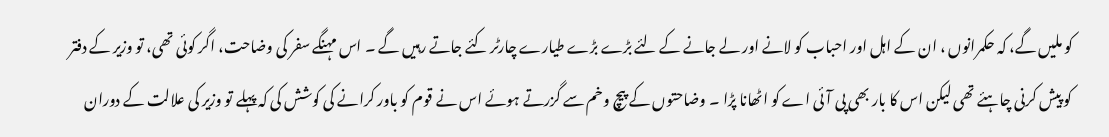کو ملیں گے، کہ حکمرانوں ، ان کے اہل اور احباب کو لانے اور لے جانے کے لئے بڑے بڑے طیارے چارٹر کئے جاتے رہیں گے ۔ اس مہنگے سفر کی وضاحت، اگر کوئی تھی، تو وزیر کے دفتر کو پیش کرنی چاہئے تھی لیکن اس کا بار بھی پی آئی اے کو اٹھانا پڑا ۔ وضاحتوں کے پیچ وخم سے گزرتے ہوئے اس نے قوم کو باور کرانے کی کوشش کی کہ پہلے تو وزیر کی علالت کے دوران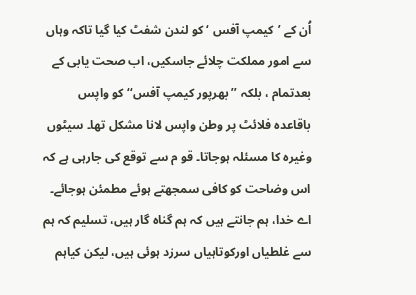اُن کے ’کیمپ آفس ‘ کو لندن شفٹ کیا گیا تاکہ وہاں سے امور مملکت چلائے جاسکیں، اب صحت یابی کے بعدتمام ، بلکہ ’’بھرپور کیمپ آفس‘‘ کو واپس باقاعدہ فلائٹ پر وطن واپس لانا مشکل تھا۔ سیٹوں وغیرہ کا مسئلہ ہوجاتا۔ قو م سے توقع کی جارہی ہے کہ اس وضاحت کو کافی سمجھتے ہوئے مطمئن ہوجائے۔
اے خدا، ہم جانتے ہیں کہ ہم گناہ گار ہیں، تسلیم کہ ہم سے غلطیاں اورکوتاہیاں سرزد ہوئی ہیں، لیکن کیاہم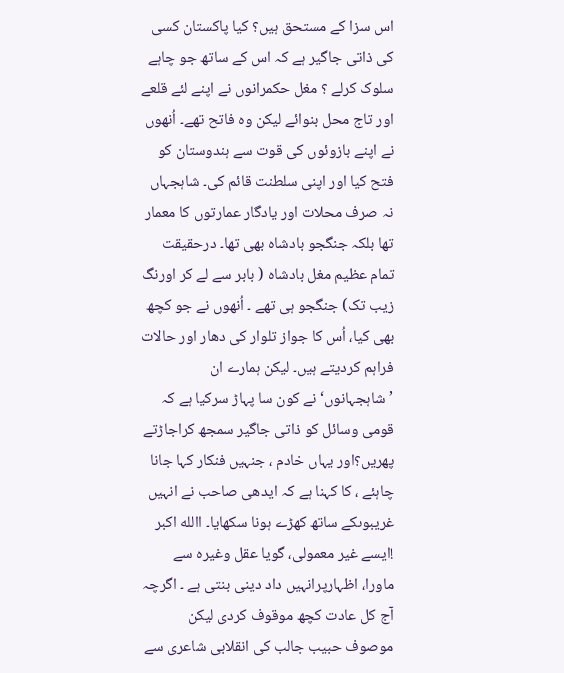اس سزا کے مستحق ہیں؟ کیا پاکستان کسی کی ذاتی جاگیر ہے کہ اس کے ساتھ جو چاہے سلوک کرلے ؟ مغل حکمرانوں نے اپنے لئے قلعے اور تاج محل بنوائے لیکن وہ فاتح تھے۔ اُنھوں نے اپنے بازوئوں کی قوت سے ہندوستان کو فتح کیا اور اپنی سلطنت قائم کی۔ شاہجہاں نہ صرف محلات اور یادگار عمارتوں کا معمار تھا بلکہ جنگجو بادشاہ بھی تھا۔ درحقیقت تمام عظیم مغل بادشاہ ( بابر سے لے کر اورنگ زیب تک) جنگجو ہی تھے ۔ اُنھوں نے جو کچھ بھی کیا، اُس کا جواز تلوار کی دھار اور حالات فراہم کردیتے ہیں۔ لیکن ہمارے ان ’شاہجہانوں‘ نے کون سا پہاڑ سرکیا ہے کہ قومی وسائل کو ذاتی جاگیر سمجھ کراجاڑتے پھریں؟اور یہاں خادم ، جنہیں فنکار کہا جانا چاہئے ، کا کہنا ہے کہ ایدھی صاحب نے انہیں غریبوںکے ساتھ کھڑے ہونا سکھایا۔ االله اکبر !ایسے غیر معمولی، گویا عقل وغیرہ سے ماورا، اظہارپرانہیں داد دینی بنتی ہے ۔ اگرچہ آج کل عادت کچھ موقوف کردی لیکن موصوف حبیب جالب کی انقلابی شاعری سے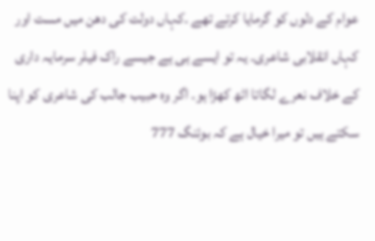عوام کے دلوں کو گرمایا کرتے تھے ۔کہاں دولت کی دھن میں مست اور کہاں انقلابی شاعری۔ یہ تو ایسے ہی ہے جیسے راک فیلر سرمایہ داری کے خلاف نعرے لگاتا اٹھ کھڑا ہو۔ اگر وہ حبیب جالب کی شاعری کو اپنا سکتے ہیں تو میرا خیال ہے کہ بوئنگ 777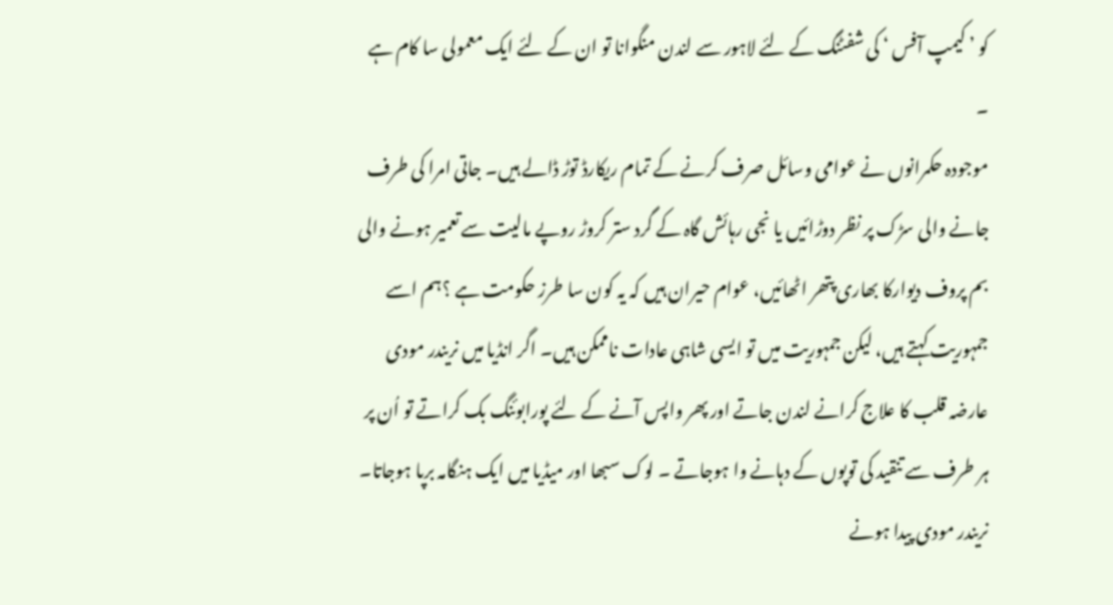کو ’ کیمپ آفس ‘ کی شفٹنگ کے لئے لاہور سے لندن منگوانا تو ان کے لئے ایک معمولی سا کام ہے ۔
موجودہ حکمرانوں نے عوامی وسائل صرف کرنے کے تمام ریکارڈ توڑ ڈالے ہیں۔ جاتی امرا کی طرف جانے والی سڑک پر نظر دوڑائیں یا نجی رہائش گاہ کے گرد ستر کروڑ روپے مالیت سے تعمیر ہونے والی بم پروف دیوارکا بھاری پتھر اٹھائیں، عوام حیران ہیں کہ یہ کون سا طرز حکومت ہے ؟ہم اسے جمہوریت کہتے ہیں، لیکن جمہوریت میں تو ایسی شاہی عادات ناممکن ہیں۔ اگر انڈیا میں نریندر مودی عارضہ قلب کا علاج کرانے لندن جاتے اور پھر واپس آنے کے لئے پورابوئنگ بک کراتے تو اُن پر ہر طرف سے تنقید کی توپوں کے دہانے وا ہوجاتے ۔ لوک سبھا اور میڈیا میں ایک ہنگامہ برپا ہوجاتا۔ نریندر مودی پیدا ہونے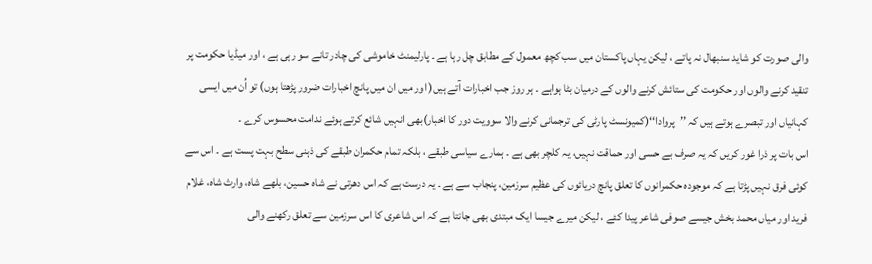والی صورت کو شاید سنبھال نہ پاتے ، لیکن یہاں پاکستان میں سب کچھ معمول کے مطابق چل رہا ہے ۔ پارلیمنٹ خاموشی کی چادر تانے سو رہی ہے ، اور میڈیا حکومت پر تنقید کرنے والوں اور حکومت کی ستائش کرنے والوں کے درمیان بٹا ہواہے ۔ ہر روز جب اخبارات آتے ہیں( اور میں ان میں پانچ اخبارات ضرور پڑھتا ہوں) تو اُن میں ایسی کہانیاں اور تبصرے ہوتے ہیں کہ ’’پروادا‘‘(کمیونسٹ پارٹی کی ترجمانی کرنے والا سوویت دور کا اخبار)بھی انہیں شائع کرتے ہوئے ندامت محسوس کرے ۔
اس بات پر ذرا غور کریں کہ یہ صرف بے حسی اور حماقت نہیں، یہ کلچر بھی ہے ۔ ہمارے سیاسی طبقے ، بلکہ تمام حکمران طبقے کی ذہنی سطح بہت پست ہے ۔ اس سے کوئی فرق نہیں پڑتا ہے کہ موجودہ حکمرانوں کا تعلق پانچ دریائوں کی عظیم سرزمین، پنجاب سے ہے ۔ یہ درست ہے کہ اس دھرتی نے شاہ حسین، بلھے شاہ، وارث شاہ، غلام فرید اور میاں محمد بخش جیسے صوفی شاعر پیدا کئے ، لیکن میرے جیسا ایک مبتدی بھی جانتا ہے کہ اس شاعری کا اس سرزمین سے تعلق رکھنے والی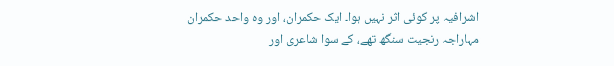اشرافیہ پر کوئی اثر نہیں ہوا۔ ایک حکمران، اور وہ واحد حکمران مہاراجہ رنجیت سنگھ تھے، کے سوا شاعری اور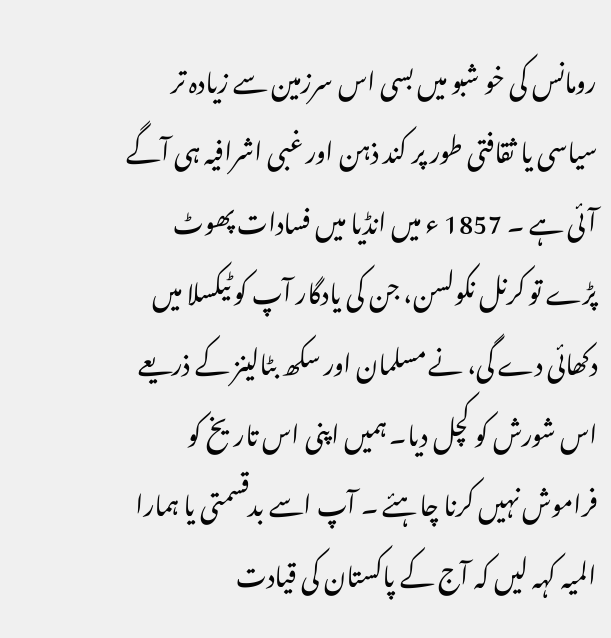رومانس کی خو شبو میں بسی اس سرزمین سے زیادہ تر سیاسی یا ثقافتی طور پر کند ذہن اور غبی اشرافیہ ہی آگے آئی ہے ۔ 1857 ء میں انڈیا میں فسادات پھوٹ پڑے تو کرنل نکولسن، جن کی یادگار آپ کو ٹیکسلا میں دکھائی دے گی، نے مسلمان اور سکھ بٹالینز کے ذریعے اس شورش کو کچل دیا۔ ہمیں اپنی اس تاریخ کو فراموش نہیں کرنا چاہئے ۔ آپ اسے بدقسمتی یا ہمارا المیہ کہہ لیں کہ آج کے پاکستان کی قیادت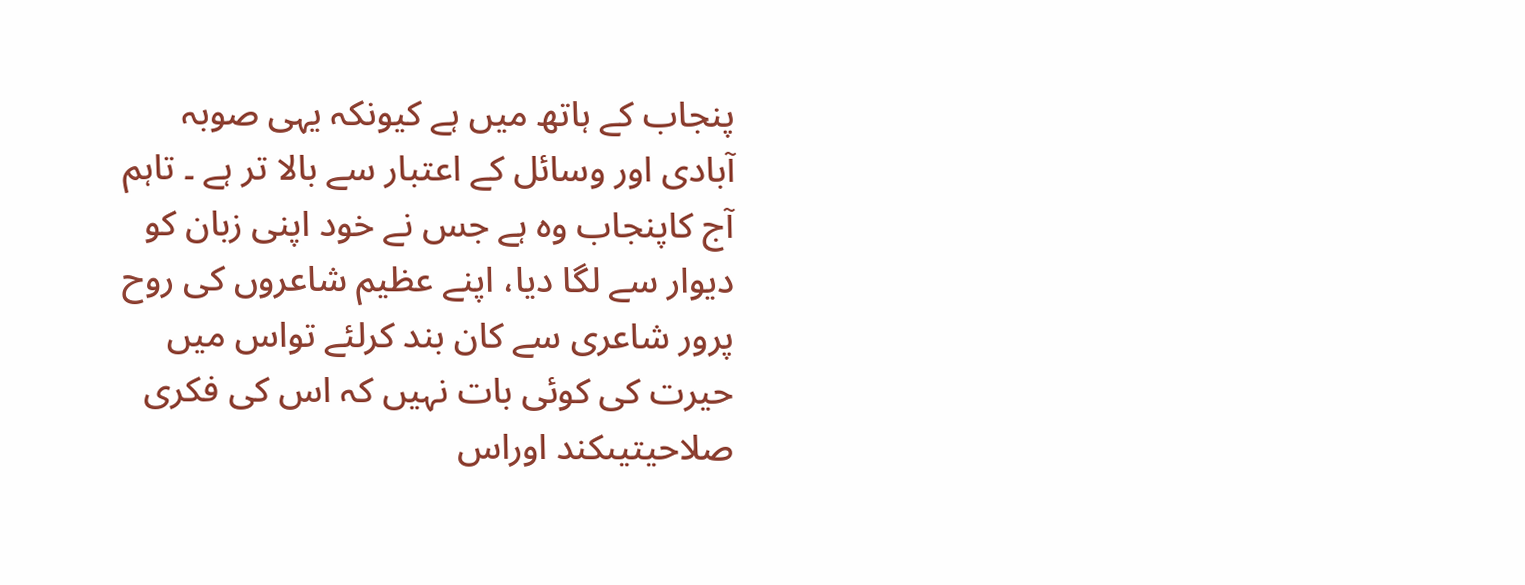پنجاب کے ہاتھ میں ہے کیونکہ یہی صوبہ آبادی اور وسائل کے اعتبار سے بالا تر ہے ۔ تاہم آج کاپنجاب وہ ہے جس نے خود اپنی زبان کو دیوار سے لگا دیا، اپنے عظیم شاعروں کی روح پرور شاعری سے کان بند کرلئے تواس میں حیرت کی کوئی بات نہیں کہ اس کی فکری صلاحیتیںکند اوراس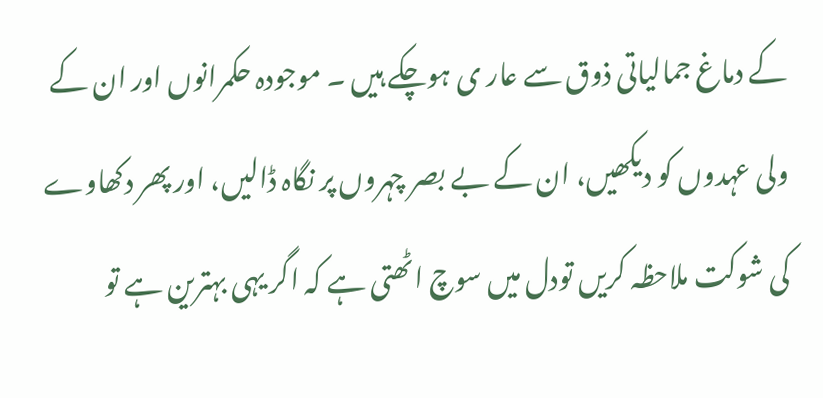کے دماغ جمالیاتی ذوق سے عار ی ہوچکے ہیں ۔ موجودہ حکمرانوں اور ان کے ولی عہدوں کو دیکھیں، ان کے بے بصر چہروں پر نگاہ ڈالیں، اور پھر دکھاوے کی شوکت ملاحظہ کریں تودل میں سوچ اٹھتی ہے کہ اگر یہی بہترین ہے تو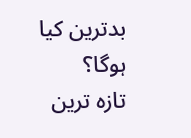بدترین کیا ہوگا؟
تازہ ترین